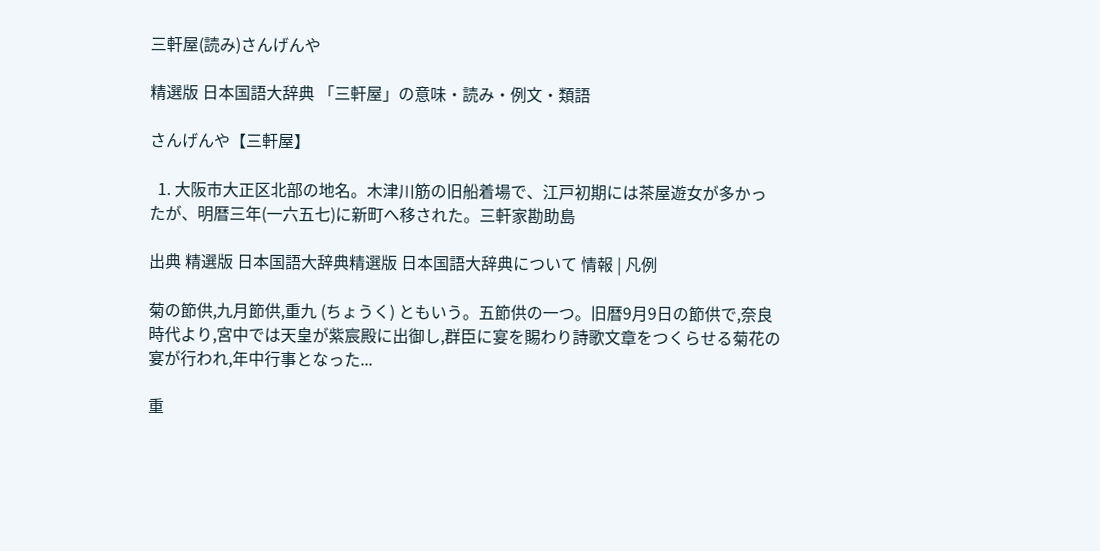三軒屋(読み)さんげんや

精選版 日本国語大辞典 「三軒屋」の意味・読み・例文・類語

さんげんや【三軒屋】

  1. 大阪市大正区北部の地名。木津川筋の旧船着場で、江戸初期には茶屋遊女が多かったが、明暦三年(一六五七)に新町へ移された。三軒家勘助島

出典 精選版 日本国語大辞典精選版 日本国語大辞典について 情報 | 凡例

菊の節供,九月節供,重九 (ちょうく) ともいう。五節供の一つ。旧暦9月9日の節供で,奈良時代より,宮中では天皇が紫宸殿に出御し,群臣に宴を賜わり詩歌文章をつくらせる菊花の宴が行われ,年中行事となった...

重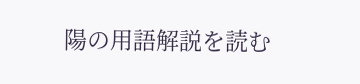陽の用語解説を読む